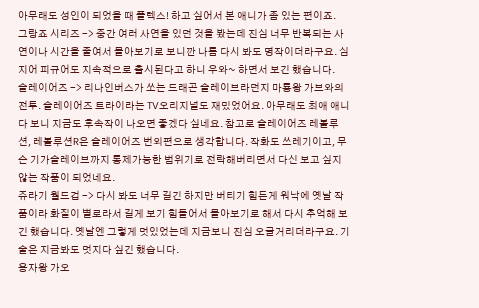아무래도 성인이 되었을 때 플렉스! 하고 싶어서 본 애니가 좀 있는 편이죠.
그랑죠 시리즈 -> 중간 여러 사연을 있던 것을 봤는데 진심 너무 반복되는 사연이나 시간을 줄여서 몰아보기로 보니깐 나름 다시 봐도 명작이더라구요. 심지어 피규어도 지속적으로 출시된다고 하니 우와~ 하면서 보긴 했습니다.
슬레이어즈 -> 리나인버스가 쏘는 드래곤 슬레이브라던지 마룡왕 가브와의 전투. 슬레이어즈 트라이라는 TV오리지널도 재밌었어요. 아무래도 최애 애니다 보니 지금도 후속작이 나오면 좋겠다 싶네요. 참고로 슬레이어즈 레볼루션, 레볼루션R은 슬레이어즈 번외편으로 생각합니다. 작화도 쓰레기이고, 무슨 기가슬레이브까지 통제가능한 범위기로 전락해버리면서 다신 보고 싶지 않는 작품이 되었네요.
쥬라기 월드겁 -> 다시 봐도 너무 길긴 하지만 버티기 힘든게 워낙에 옛날 작품이라 화질이 별로라서 길게 보기 힘들어서 몰아보기로 해서 다시 추억해 보긴 했습니다. 옛날엔 그렇게 멋있었는데 지금보니 진심 오글거리더라구요. 기술은 지금봐도 멋지다 싶긴 했습니다.
용자왕 가오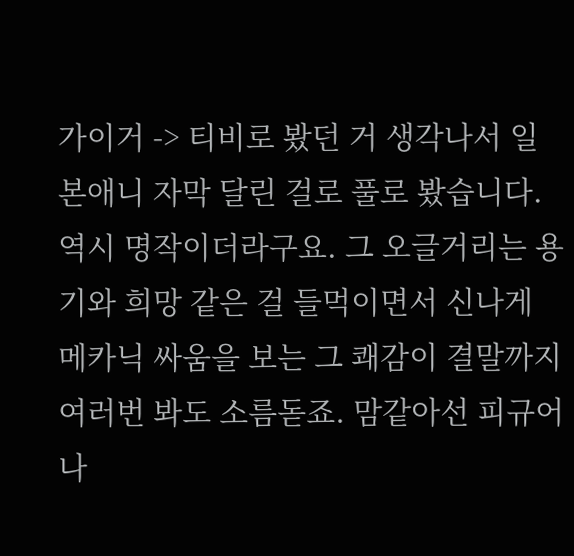가이거 -> 티비로 봤던 거 생각나서 일본애니 자막 달린 걸로 풀로 봤습니다. 역시 명작이더라구요. 그 오글거리는 용기와 희망 같은 걸 들먹이면서 신나게 메카닉 싸움을 보는 그 쾌감이 결말까지 여러번 봐도 소름돋죠. 맘같아선 피규어나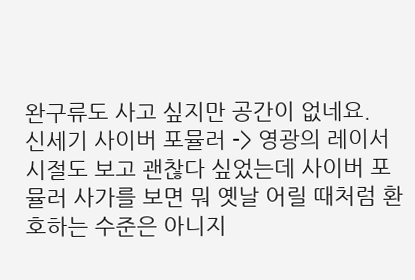완구류도 사고 싶지만 공간이 없네요.
신세기 사이버 포뮬러 -> 영광의 레이서 시절도 보고 괜찮다 싶었는데 사이버 포뮬러 사가를 보면 뭐 옛날 어릴 때처럼 환호하는 수준은 아니지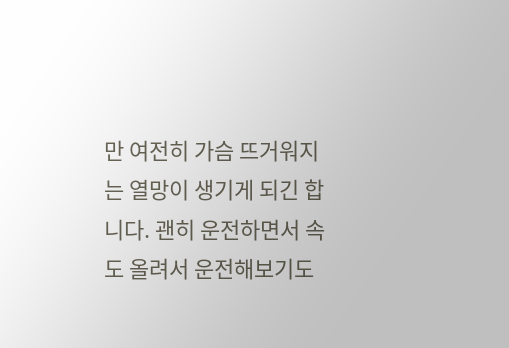만 여전히 가슴 뜨거워지는 열망이 생기게 되긴 합니다. 괜히 운전하면서 속도 올려서 운전해보기도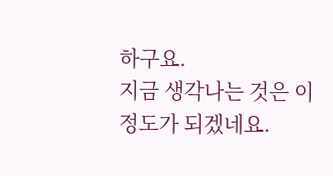하구요.
지금 생각나는 것은 이정도가 되겠네요.